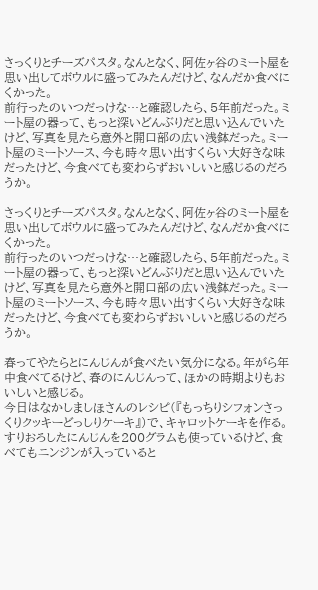さっくりとチーズパスタ。なんとなく、阿佐ヶ谷のミート屋を思い出してボウルに盛ってみたんだけど、なんだか食べにくかった。
前行ったのいつだっけな…と確認したら、5年前だった。ミート屋の器って、もっと深いどんぶりだと思い込んでいたけど、写真を見たら意外と開口部の広い浅鉢だった。ミート屋のミートソース、今も時々思い出すくらい大好きな味だったけど、今食べても変わらずおいしいと感じるのだろうか。

さっくりとチーズパスタ。なんとなく、阿佐ヶ谷のミート屋を思い出してボウルに盛ってみたんだけど、なんだか食べにくかった。
前行ったのいつだっけな…と確認したら、5年前だった。ミート屋の器って、もっと深いどんぶりだと思い込んでいたけど、写真を見たら意外と開口部の広い浅鉢だった。ミート屋のミートソース、今も時々思い出すくらい大好きな味だったけど、今食べても変わらずおいしいと感じるのだろうか。

春ってやたらとにんじんが食べたい気分になる。年がら年中食べてるけど、春のにんじんって、ほかの時期よりもおいしいと感じる。
今日はなかしましほさんのレシピ(『もっちりシフォンさっくりクッキーどっしりケーキ』)で、キャロットケーキを作る。すりおろしたにんじんを200グラムも使っているけど、食べてもニンジンが入っていると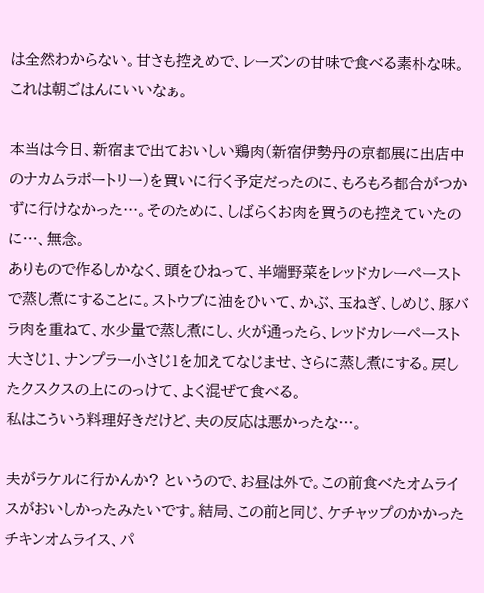は全然わからない。甘さも控えめで、レーズンの甘味で食べる素朴な味。これは朝ごはんにいいなぁ。

本当は今日、新宿まで出ておいしい鶏肉(新宿伊勢丹の京都展に出店中のナカムラポートリー)を買いに行く予定だったのに、もろもろ都合がつかずに行けなかった…。そのために、しばらくお肉を買うのも控えていたのに…、無念。
ありもので作るしかなく、頭をひねって、半端野菜をレッドカレーペーストで蒸し煮にすることに。ストウブに油をひいて、かぶ、玉ねぎ、しめじ、豚バラ肉を重ねて、水少量で蒸し煮にし、火が通ったら、レッドカレーペースト大さじ1、ナンプラー小さじ1を加えてなじませ、さらに蒸し煮にする。戻したクスクスの上にのっけて、よく混ぜて食べる。
私はこういう料理好きだけど、夫の反応は悪かったな…。

夫がラケルに行かんか? というので、お昼は外で。この前食べたオムライスがおいしかったみたいです。結局、この前と同じ、ケチャップのかかったチキンオムライス、パ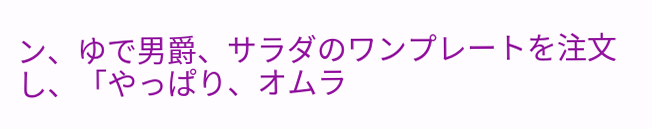ン、ゆで男爵、サラダのワンプレートを注文し、「やっぱり、オムラ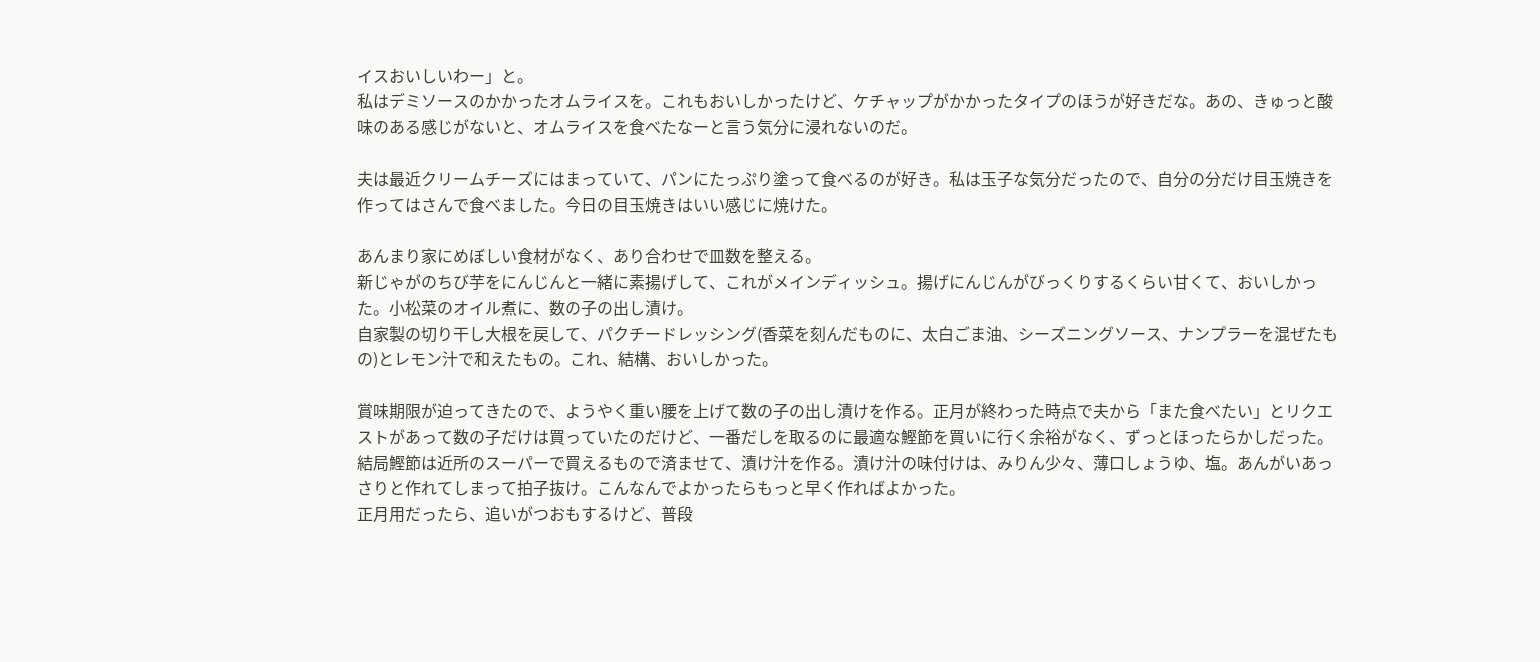イスおいしいわー」と。
私はデミソースのかかったオムライスを。これもおいしかったけど、ケチャップがかかったタイプのほうが好きだな。あの、きゅっと酸味のある感じがないと、オムライスを食べたなーと言う気分に浸れないのだ。

夫は最近クリームチーズにはまっていて、パンにたっぷり塗って食べるのが好き。私は玉子な気分だったので、自分の分だけ目玉焼きを作ってはさんで食べました。今日の目玉焼きはいい感じに焼けた。

あんまり家にめぼしい食材がなく、あり合わせで皿数を整える。
新じゃがのちび芋をにんじんと一緒に素揚げして、これがメインディッシュ。揚げにんじんがびっくりするくらい甘くて、おいしかった。小松菜のオイル煮に、数の子の出し漬け。
自家製の切り干し大根を戻して、パクチードレッシング(香菜を刻んだものに、太白ごま油、シーズニングソース、ナンプラーを混ぜたもの)とレモン汁で和えたもの。これ、結構、おいしかった。

賞味期限が迫ってきたので、ようやく重い腰を上げて数の子の出し漬けを作る。正月が終わった時点で夫から「また食べたい」とリクエストがあって数の子だけは買っていたのだけど、一番だしを取るのに最適な鰹節を買いに行く余裕がなく、ずっとほったらかしだった。
結局鰹節は近所のスーパーで買えるもので済ませて、漬け汁を作る。漬け汁の味付けは、みりん少々、薄口しょうゆ、塩。あんがいあっさりと作れてしまって拍子抜け。こんなんでよかったらもっと早く作ればよかった。
正月用だったら、追いがつおもするけど、普段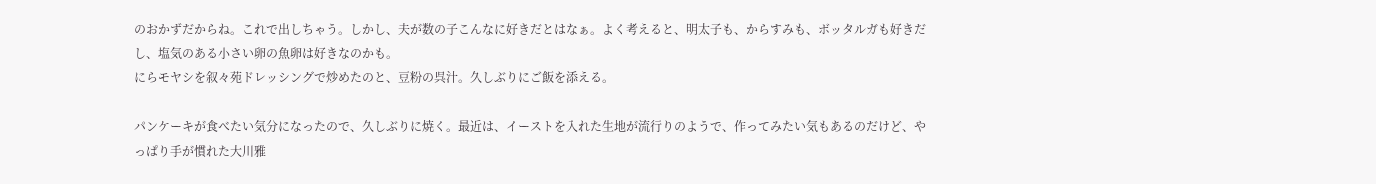のおかずだからね。これで出しちゃう。しかし、夫が数の子こんなに好きだとはなぁ。よく考えると、明太子も、からすみも、ボッタルガも好きだし、塩気のある小さい卵の魚卵は好きなのかも。
にらモヤシを叙々苑ドレッシングで炒めたのと、豆粉の呉汁。久しぶりにご飯を添える。

パンケーキが食べたい気分になったので、久しぶりに焼く。最近は、イーストを入れた生地が流行りのようで、作ってみたい気もあるのだけど、やっぱり手が慣れた大川雅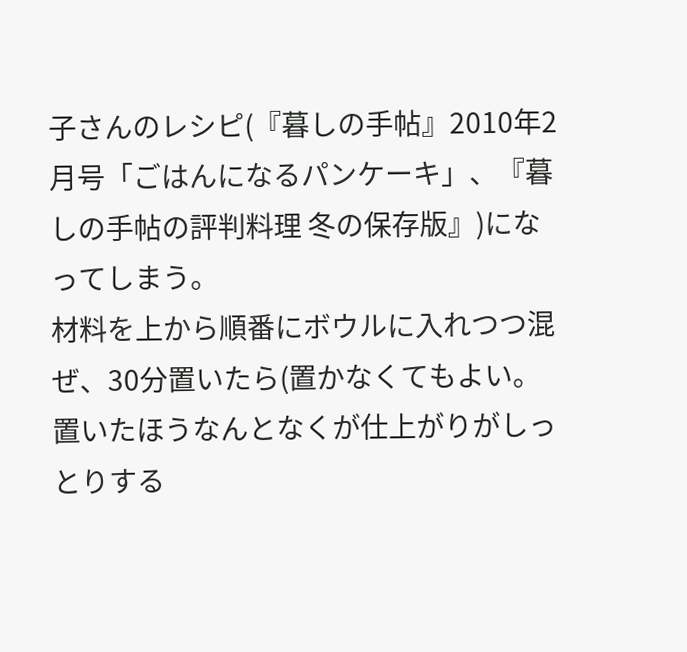子さんのレシピ(『暮しの手帖』2010年2月号「ごはんになるパンケーキ」、『暮しの手帖の評判料理 冬の保存版』)になってしまう。
材料を上から順番にボウルに入れつつ混ぜ、30分置いたら(置かなくてもよい。置いたほうなんとなくが仕上がりがしっとりする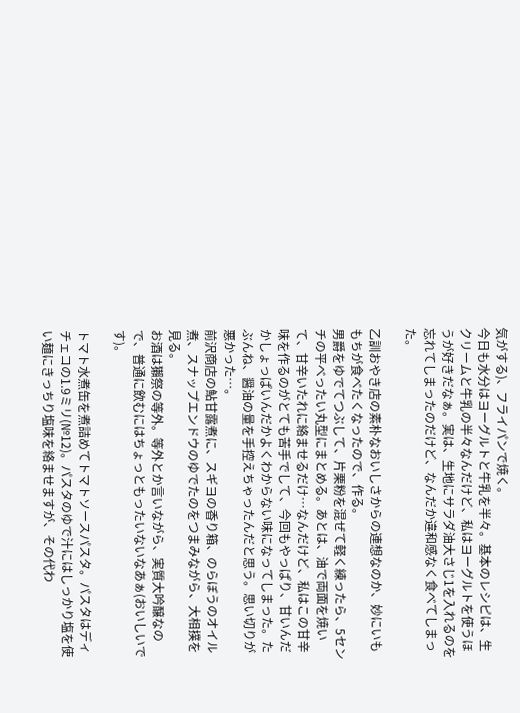気がする)、フライパンで焼く。
今日も水分はヨーグルトと牛乳を半々。基本のレシピは、生クリームと牛乳の半々なんだけど、私はヨーグルトを使うほうが好きだなぁ。実は、生地にサラダ油大さじ1を入れるのを忘れてしまったのだけど、なんだか違和感なく食べてしまった。

乙訓おやき店の素朴なおいしさからの連想なのか、妙にいももちが食べたくなったので、作る。
男爵をゆでてつぶして、片栗粉を混ぜて軽く練ったら、5センチの平べったい丸型にまとめる。あとは、油で両面を焼いて、甘辛いたれに絡ませるだけ…なんだけど、私はこの甘辛味を作るのがとても苦手でして、今回もやっぱり、甘いんだかしょっぱいんだかよくわからない味になってしまった。たぶんね、醤油の量を手控えちゃったんだと思う。思い切りが悪かった…。
前沢商店の鮎甘露煮に、スギヨの香り箱、のらぼうのオイル煮、スナップエンドウのゆでたのをつまみながら、大相撲を見る。
お酒は獺祭の等外。等外とか言いながら、実質大吟醸なので、普通に飲むにはちょっともったいないなあぁ(おいしいです)。

トマト水煮缶を煮詰めてトマトソースパスタ。パスタはディチェコの1.9ミリ(№12)。パスタのゆで汁にはしっかり塩を使い麺にきっちり塩味を絡ませますが、その代わ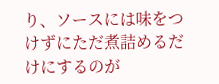り、ソースには味をつけずにただ煮詰めるだけにするのが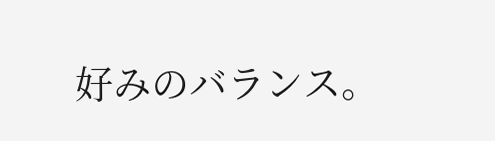好みのバランス。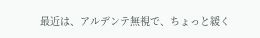最近は、アルデンテ無視で、ちょっと緩く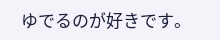ゆでるのが好きです。